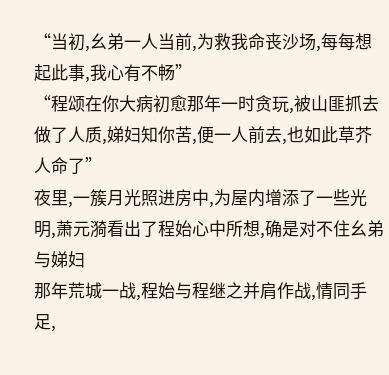“当初,幺弟一人当前,为救我命丧沙场,每每想起此事,我心有不畅”
“程颂在你大病初愈那年一时贪玩,被山匪抓去做了人质,娣妇知你苦,便一人前去,也如此草芥人命了”
夜里,一簇月光照进房中,为屋内增添了一些光明,萧元漪看出了程始心中所想,确是对不住幺弟与娣妇
那年荒城一战,程始与程继之并肩作战,情同手足,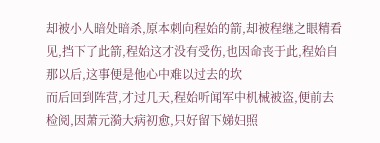却被小人暗处暗杀,原本刺向程始的箭,却被程继之眼精看见,挡下了此箭,程始这才没有受伤,也因命丧于此,程始自那以后,这事便是他心中难以过去的坎
而后回到阵营,才过几天,程始听闻军中机械被盗,便前去检阅,因萧元漪大病初愈,只好留下娣妇照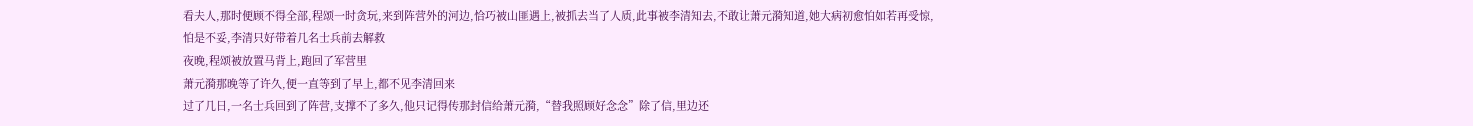看夫人,那时便顾不得全部,程颂一时贪玩,来到阵营外的河边,恰巧被山匪遇上,被抓去当了人质,此事被李清知去,不敢让萧元漪知道,她大病初愈怕如若再受惊,怕是不妥,李清只好带着几名士兵前去解救
夜晚,程颂被放置马背上,跑回了军营里
萧元漪那晚等了许久,便一直等到了早上,都不见李清回来
过了几日,一名士兵回到了阵营,支撑不了多久,他只记得传那封信给萧元漪,“替我照顾好念念”除了信,里边还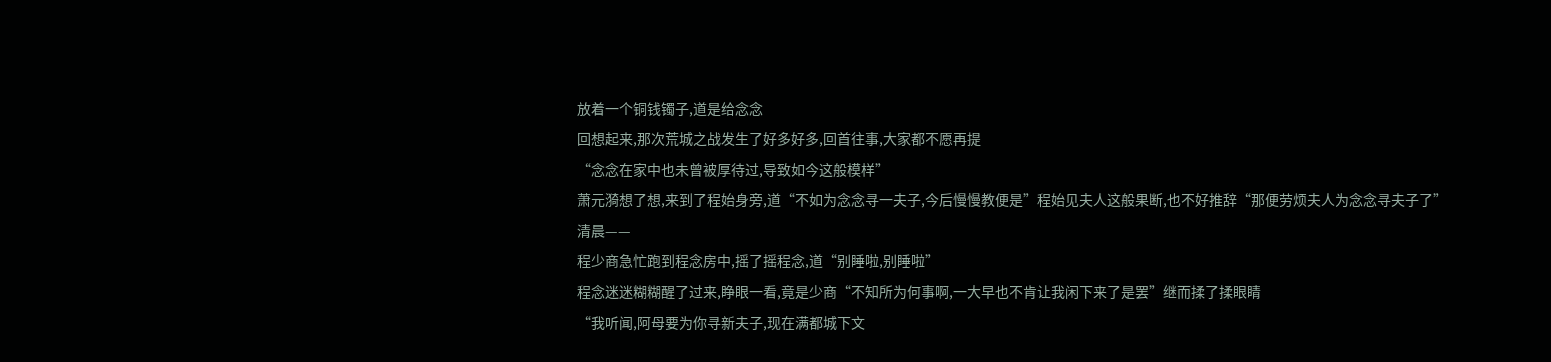放着一个铜钱镯子,道是给念念
回想起来,那次荒城之战发生了好多好多,回首往事,大家都不愿再提
“念念在家中也未曾被厚待过,导致如今这般模样”
萧元漪想了想,来到了程始身旁,道“不如为念念寻一夫子,今后慢慢教便是”程始见夫人这般果断,也不好推辞“那便劳烦夫人为念念寻夫子了”
清晨——
程少商急忙跑到程念房中,摇了摇程念,道“别睡啦,别睡啦”
程念迷迷糊糊醒了过来,睁眼一看,竟是少商“不知所为何事啊,一大早也不肯让我闲下来了是罢”继而揉了揉眼睛
“我听闻,阿母要为你寻新夫子,现在满都城下文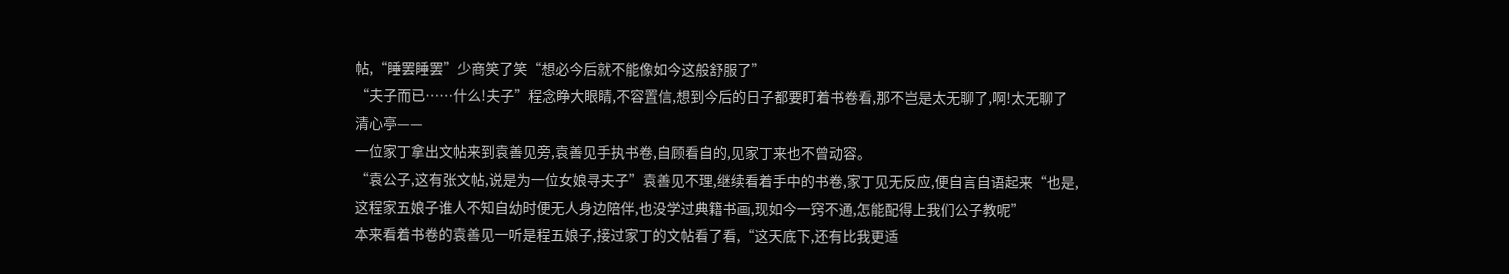帖,“睡罢睡罢”少商笑了笑“想必今后就不能像如今这般舒服了”
“夫子而已……什么!夫子”程念睁大眼睛,不容置信,想到今后的日子都要盯着书卷看,那不岂是太无聊了,啊!太无聊了
清心亭——
一位家丁拿出文帖来到袁善见旁,袁善见手执书卷,自顾看自的,见家丁来也不曾动容。
“袁公子,这有张文帖,说是为一位女娘寻夫子”袁善见不理,继续看着手中的书卷,家丁见无反应,便自言自语起来“也是,这程家五娘子谁人不知自幼时便无人身边陪伴,也没学过典籍书画,现如今一窍不通,怎能配得上我们公子教呢”
本来看着书卷的袁善见一听是程五娘子,接过家丁的文帖看了看,“这天底下,还有比我更适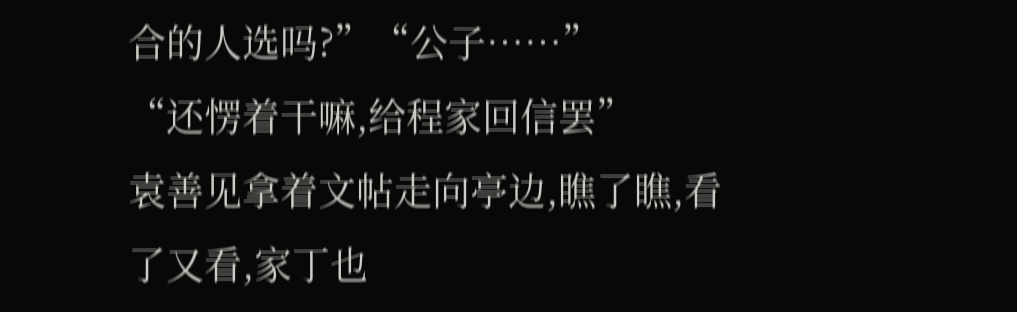合的人选吗?”“公子……”
“还愣着干嘛,给程家回信罢”
袁善见拿着文帖走向亭边,瞧了瞧,看了又看,家丁也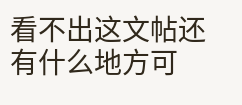看不出这文帖还有什么地方可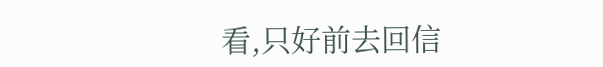看,只好前去回信